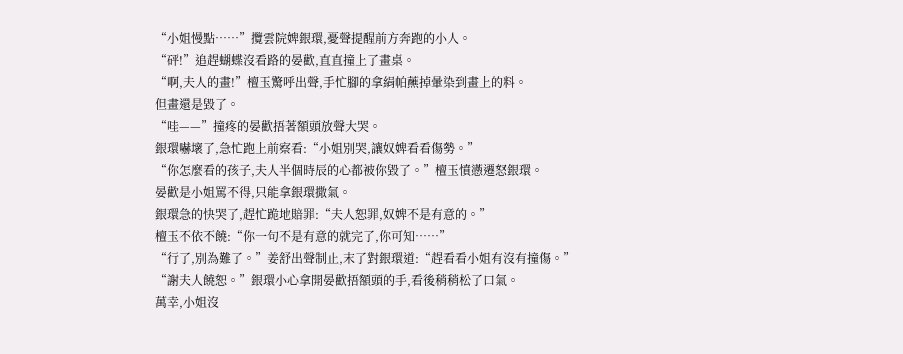“小姐慢點……”攬雲院婢銀環,憂聲提醒前方奔跑的小人。
“砰!”追趕蝴蝶沒看路的晏歡,直直撞上了畫桌。
“啊,夫人的畫!”檀玉驚呼出聲,手忙腳的拿絹帕蘸掉暈染到畫上的料。
但畫還是毀了。
“哇——”撞疼的晏歡捂著額頭放聲大哭。
銀環嚇壞了,急忙跑上前察看:“小姐別哭,讓奴婢看看傷勢。”
“你怎麼看的孩子,夫人半個時辰的心都被你毀了。”檀玉憤懣遷怒銀環。
晏歡是小姐罵不得,只能拿銀環撒氣。
銀環急的快哭了,趕忙跪地賠罪:“夫人恕罪,奴婢不是有意的。”
檀玉不依不饒:“你一句不是有意的就完了,你可知……”
“行了,別為難了。”姜舒出聲制止,末了對銀環道:“趕看看小姐有沒有撞傷。”
“謝夫人饒恕。”銀環小心拿開晏歡捂額頭的手,看後稍稍松了口氣。
萬幸,小姐沒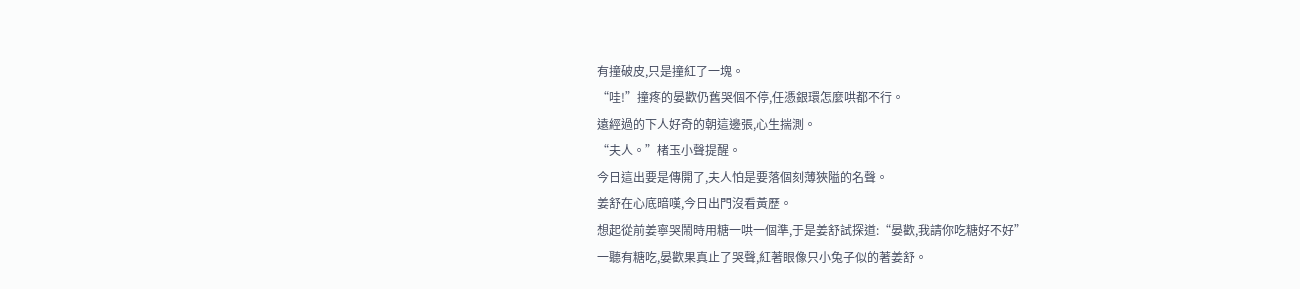有撞破皮,只是撞紅了一塊。
“哇!”撞疼的晏歡仍舊哭個不停,任憑銀環怎麼哄都不行。
遠經過的下人好奇的朝這邊張,心生揣測。
“夫人。”楮玉小聲提醒。
今日這出要是傳開了,夫人怕是要落個刻薄狹隘的名聲。
姜舒在心底暗嘆,今日出門沒看黃歷。
想起從前姜寧哭鬧時用糖一哄一個準,于是姜舒試探道:“晏歡,我請你吃糖好不好”
一聽有糖吃,晏歡果真止了哭聲,紅著眼像只小兔子似的著姜舒。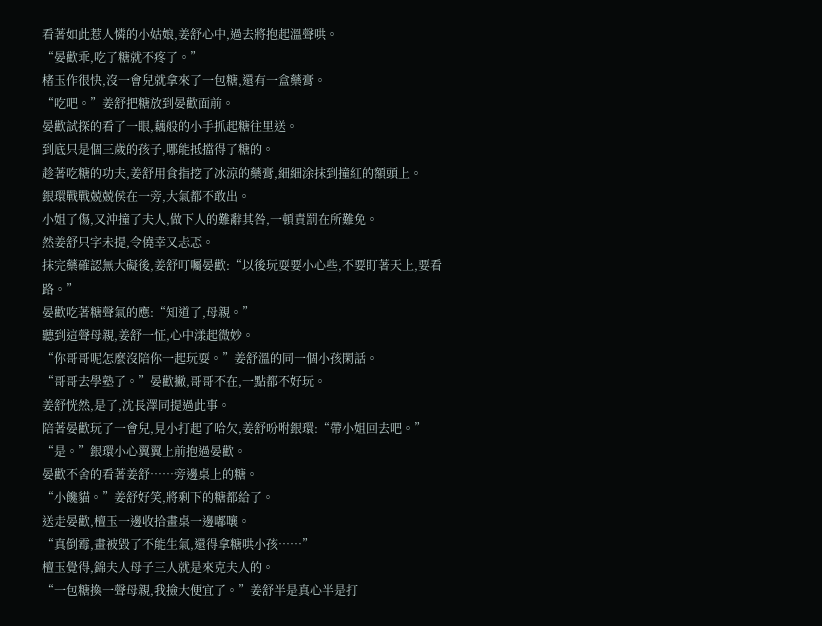看著如此惹人憐的小姑娘,姜舒心中,過去將抱起溫聲哄。
“晏歡乖,吃了糖就不疼了。”
楮玉作很快,沒一會兒就拿來了一包糖,還有一盒藥膏。
“吃吧。”姜舒把糖放到晏歡面前。
晏歡試探的看了一眼,藕般的小手抓起糖往里送。
到底只是個三歲的孩子,哪能抵擋得了糖的。
趁著吃糖的功夫,姜舒用食指挖了冰涼的藥膏,細細涂抹到撞紅的額頭上。
銀環戰戰兢兢侯在一旁,大氣都不敢出。
小姐了傷,又沖撞了夫人,做下人的難辭其咎,一頓責罰在所難免。
然姜舒只字未提,令僥幸又忐忑。
抹完藥確認無大礙後,姜舒叮囑晏歡:“以後玩耍要小心些,不要盯著天上,要看路。”
晏歡吃著糖聲氣的應:“知道了,母親。”
聽到這聲母親,姜舒一怔,心中漾起微妙。
“你哥哥呢怎麼沒陪你一起玩耍。”姜舒溫的同一個小孩閑話。
“哥哥去學塾了。”晏歡撇,哥哥不在,一點都不好玩。
姜舒恍然,是了,沈長澤同提過此事。
陪著晏歡玩了一會兒,見小打起了哈欠,姜舒吩咐銀環:“帶小姐回去吧。”
“是。”銀環小心翼翼上前抱過晏歡。
晏歡不舍的看著姜舒……旁邊桌上的糖。
“小饞貓。”姜舒好笑,將剩下的糖都給了。
送走晏歡,檀玉一邊收拾畫桌一邊嘟嚷。
“真倒霉,畫被毀了不能生氣,還得拿糖哄小孩……”
檀玉覺得,錦夫人母子三人就是來克夫人的。
“一包糖換一聲母親,我撿大便宜了。”姜舒半是真心半是打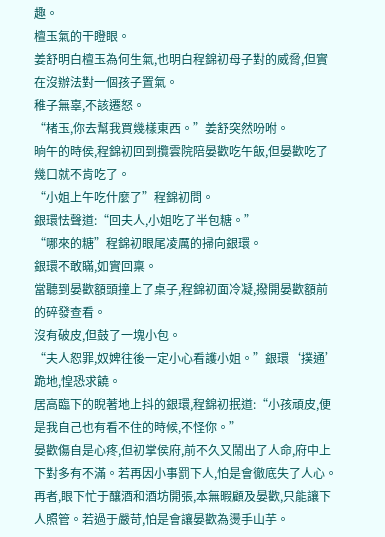趣。
檀玉氣的干瞪眼。
姜舒明白檀玉為何生氣,也明白程錦初母子對的威脅,但實在沒辦法對一個孩子置氣。
稚子無辜,不該遷怒。
“楮玉,你去幫我買幾樣東西。”姜舒突然吩咐。
晌午的時侯,程錦初回到攬雲院陪晏歡吃午飯,但晏歡吃了幾口就不肯吃了。
“小姐上午吃什麼了”程錦初問。
銀環怯聲道:“回夫人,小姐吃了半包糖。”
“哪來的糖”程錦初眼尾凌厲的掃向銀環。
銀環不敢瞞,如實回稟。
當聽到晏歡額頭撞上了桌子,程錦初面冷凝,撥開晏歡額前的碎發查看。
沒有破皮,但鼓了一塊小包。
“夫人恕罪,奴婢往後一定小心看護小姐。”銀環‘撲通’跪地,惶恐求饒。
居高臨下的睨著地上抖的銀環,程錦初抿道:“小孩頑皮,便是我自己也有看不住的時候,不怪你。”
晏歡傷自是心疼,但初掌侯府,前不久又鬧出了人命,府中上下對多有不滿。若再因小事罰下人,怕是會徹底失了人心。
再者,眼下忙于釀酒和酒坊開張,本無暇顧及晏歡,只能讓下人照管。若過于嚴苛,怕是會讓晏歡為燙手山芋。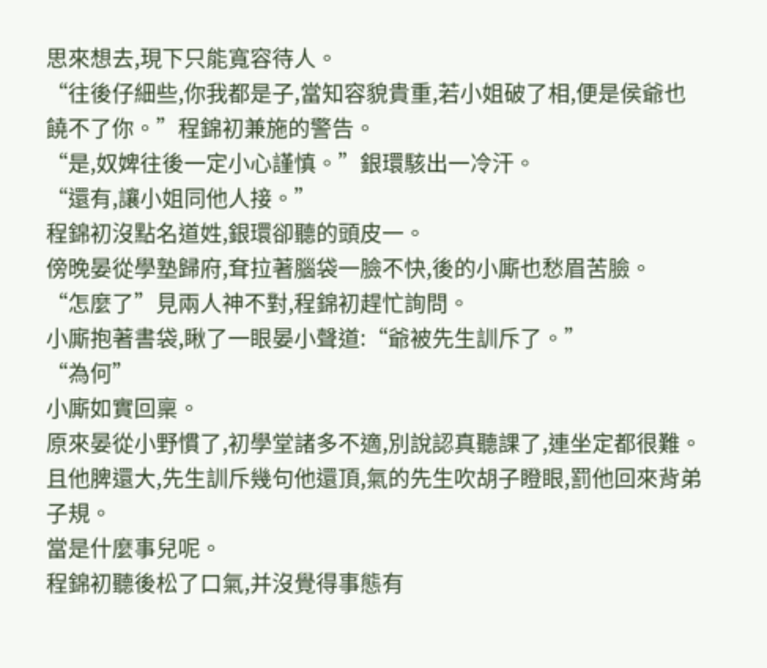思來想去,現下只能寬容待人。
“往後仔細些,你我都是子,當知容貌貴重,若小姐破了相,便是侯爺也饒不了你。”程錦初兼施的警告。
“是,奴婢往後一定小心謹慎。”銀環駭出一冷汗。
“還有,讓小姐同他人接。”
程錦初沒點名道姓,銀環卻聽的頭皮一。
傍晚晏從學塾歸府,耷拉著腦袋一臉不快,後的小廝也愁眉苦臉。
“怎麼了”見兩人神不對,程錦初趕忙詢問。
小廝抱著書袋,瞅了一眼晏小聲道:“爺被先生訓斥了。”
“為何”
小廝如實回稟。
原來晏從小野慣了,初學堂諸多不適,別說認真聽課了,連坐定都很難。
且他脾還大,先生訓斥幾句他還頂,氣的先生吹胡子瞪眼,罰他回來背弟子規。
當是什麼事兒呢。
程錦初聽後松了口氣,并沒覺得事態有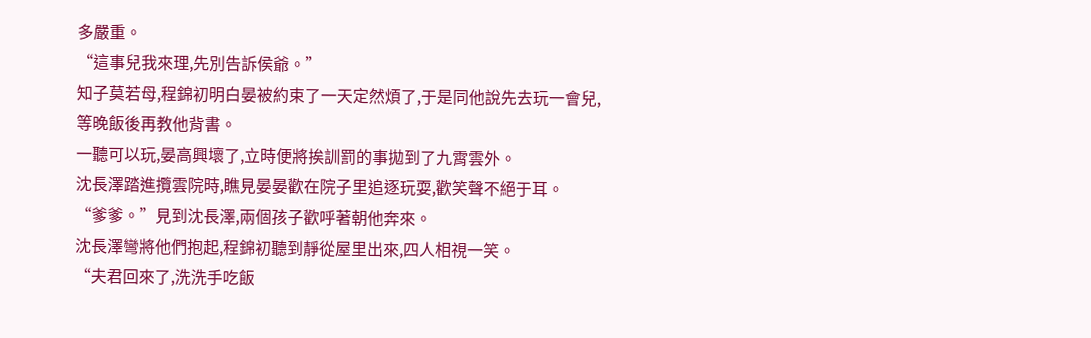多嚴重。
“這事兒我來理,先別告訴侯爺。”
知子莫若母,程錦初明白晏被約束了一天定然煩了,于是同他說先去玩一會兒,等晚飯後再教他背書。
一聽可以玩,晏高興壞了,立時便將挨訓罰的事拋到了九霄雲外。
沈長澤踏進攬雲院時,瞧見晏晏歡在院子里追逐玩耍,歡笑聲不絕于耳。
“爹爹。”見到沈長澤,兩個孩子歡呼著朝他奔來。
沈長澤彎將他們抱起,程錦初聽到靜從屋里出來,四人相視一笑。
“夫君回來了,洗洗手吃飯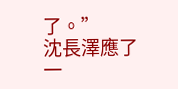了。”
沈長澤應了一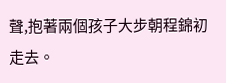聲,抱著兩個孩子大步朝程錦初走去。